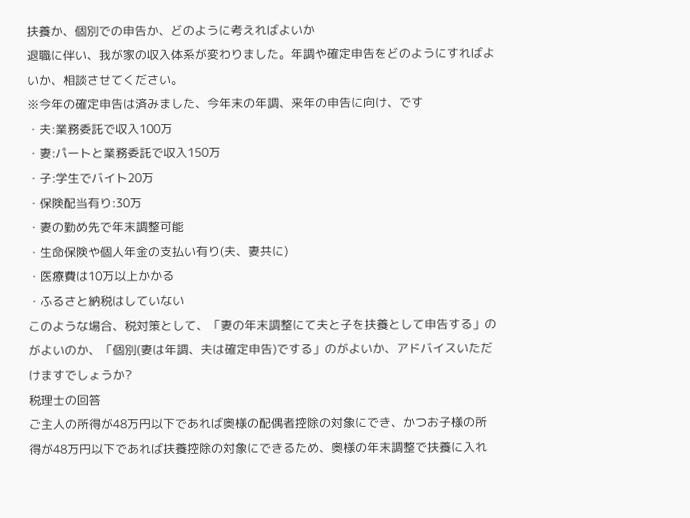扶養か、個別での申告か、どのように考えればよいか
退職に伴い、我が家の収入体系が変わりました。年調や確定申告をどのようにすればよいか、相談させてください。
※今年の確定申告は済みました、今年末の年調、来年の申告に向け、です
・夫:業務委託で収入100万
・妻:パートと業務委託で収入150万
・子:学生でバイト20万
・保険配当有り:30万
・妻の勤め先で年末調整可能
・生命保険や個人年金の支払い有り(夫、妻共に)
・医療費は10万以上かかる
・ふるさと納税はしていない
このような場合、税対策として、「妻の年末調整にて夫と子を扶養として申告する」のがよいのか、「個別(妻は年調、夫は確定申告)でする」のがよいか、アドバイスいただけますでしょうか?
税理士の回答
ご主人の所得が48万円以下であれば奥様の配偶者控除の対象にでき、かつお子様の所得が48万円以下であれば扶養控除の対象にできるため、奥様の年末調整で扶養に入れ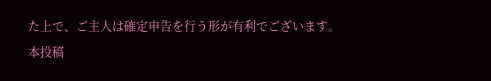た上で、ご主人は確定申告を行う形が有利でございます。
本投稿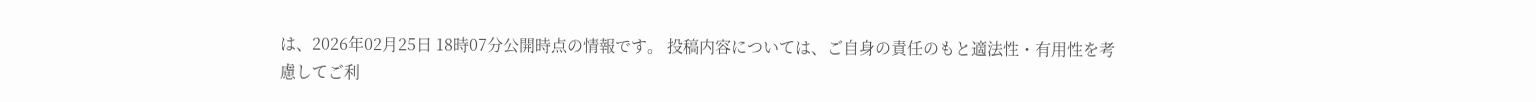は、2026年02月25日 18時07分公開時点の情報です。 投稿内容については、ご自身の責任のもと適法性・有用性を考慮してご利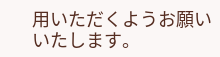用いただくようお願いいたします。